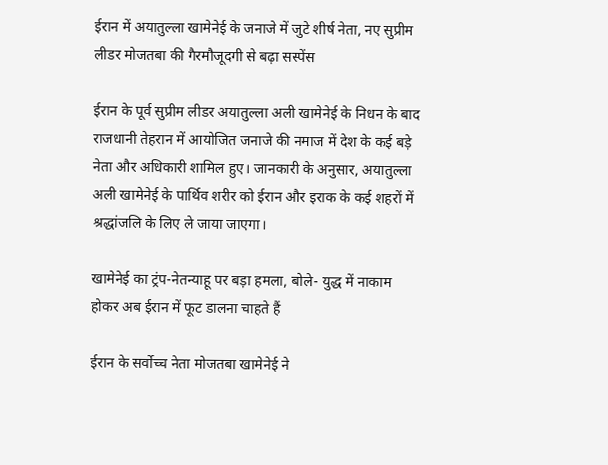ईरान में अयातुल्ला खामेनेई के जनाजे में जुटे शीर्ष नेता, नए सुप्रीम लीडर मोजतबा की गैरमौजूदगी से बढ़ा सस्पेंस

ईरान के पूर्व सुप्रीम लीडर अयातुल्ला अली खामेनेई के निधन के बाद राजधानी तेहरान में आयोजित जनाजे की नमाज में देश के कई बड़े नेता और अधिकारी शामिल हुए। जानकारी के अनुसार, अयातुल्ला अली खामेनेई के पार्थिव शरीर को ईरान और इराक के कई शहरों में श्रद्धांजलि के लिए ले जाया जाएगा।

खामेनेई का ट्रंप-नेतन्याहू पर बड़ा हमला, बोले- युद्ध में नाकाम होकर अब ईरान में फूट डालना चाहते हैं

ईरान के सर्वोच्च नेता मोजतबा खामेनेई ने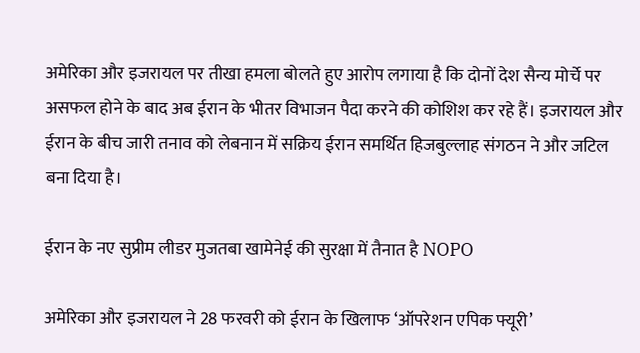अमेरिका और इजरायल पर तीखा हमला बोलते हुए आरोप लगाया है कि दोनों देश सैन्य मोर्चे पर असफल होने के बाद अब ईरान के भीतर विभाजन पैदा करने की कोशिश कर रहे हैं। इजरायल और ईरान के बीच जारी तनाव को लेबनान में सक्रिय ईरान समर्थित हिजबुल्लाह संगठन ने और जटिल बना दिया है।

ईरान के नए सुप्रीम लीडर मुजतबा खामेनेई की सुरक्षा में तैनात है NOPO

अमेरिका और इजरायल ने 28 फरवरी को ईरान के खिलाफ ‘ऑपरेशन एपिक फ्यूरी’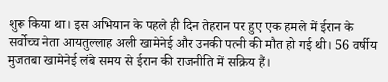शुरू किया था। इस अभियान के पहले ही दिन तेहरान पर हुए एक हमले में ईरान के सर्वोच्च नेता आयतुल्लाह अली खामेनेई और उनकी पत्नी की मौत हो गई थी। 56 वर्षीय मुजतबा खामेनेई लंबे समय से ईरान की राजनीति में सक्रिय हैं।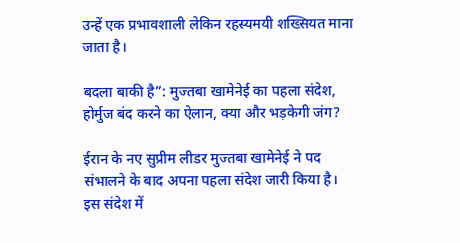उन्हें एक प्रभावशाली लेकिन रहस्यमयी शख्सियत माना जाता है।

बदला बाकी है”: मुज्तबा खामेनेई का पहला संदेश, होर्मुज बंद करने का ऐलान, क्या और भड़केगी जंग?

ईरान के नए सुप्रीम लीडर मुज्तबा खामेनेई ने पद संभालने के बाद अपना पहला संदेश जारी किया है। इस संदेश में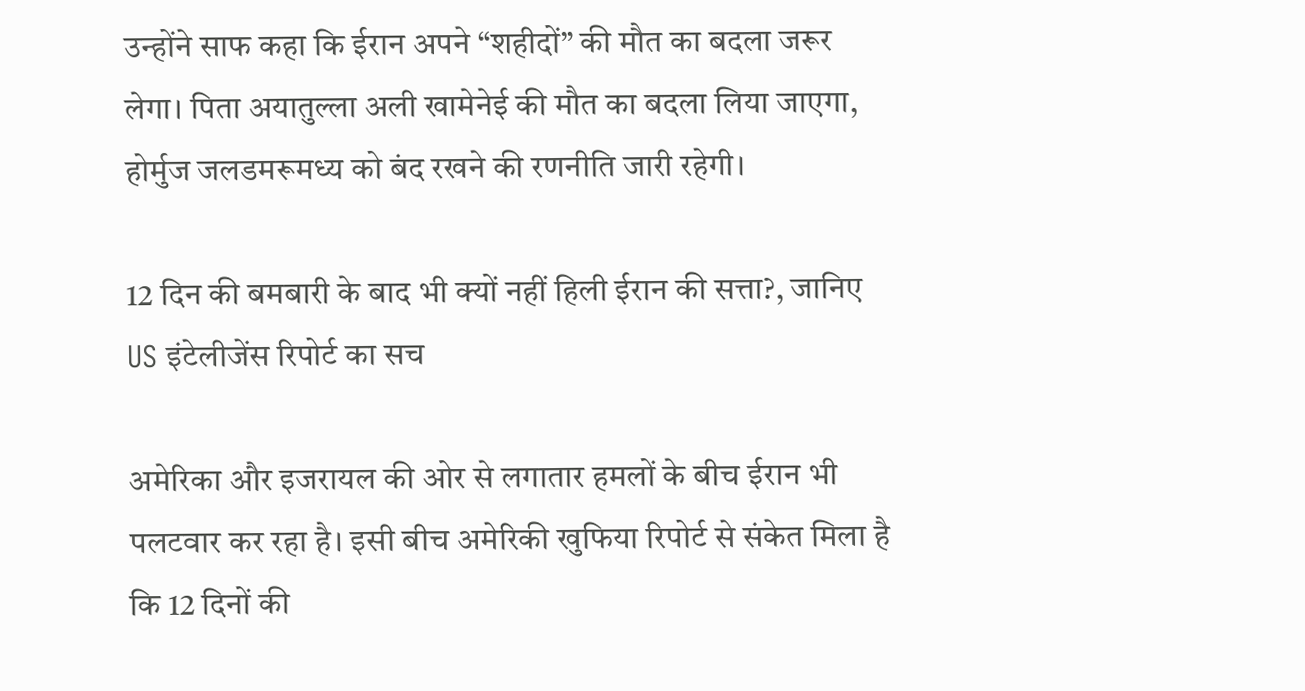उन्होंने साफ कहा कि ईरान अपने “शहीदों” की मौत का बदला जरूर लेगा। पिता अयातुल्ला अली खामेनेई की मौत का बदला लिया जाएगा, होर्मुज जलडमरूमध्य को बंद रखने की रणनीति जारी रहेगी।

12 दिन की बमबारी के बाद भी क्यों नहीं हिली ईरान की सत्ता?, जानिए US इंटेलीजेंस रिपोर्ट का सच

अमेरिका और इजरायल की ओर से लगातार हमलों के बीच ईरान भी पलटवार कर रहा है। इसी बीच अमेरिकी खुफिया रिपोर्ट से संकेत मिला है कि 12 दिनों की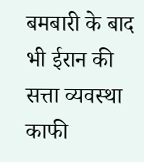बमबारी के बाद भी ईरान की सत्ता व्यवस्था काफी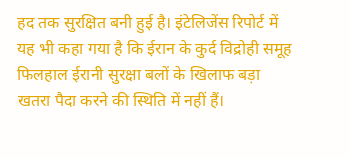हद तक सुरक्षित बनी हुई है। इंटेलिजेंस रिपोर्ट में यह भी कहा गया है कि ईरान के कुर्द विद्रोही समूह फिलहाल ईरानी सुरक्षा बलों के खिलाफ बड़ा खतरा पैदा करने की स्थिति में नहीं हैं।